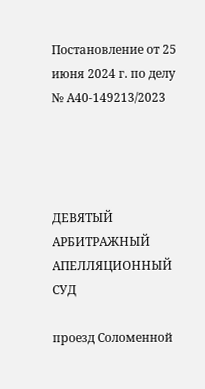Постановление от 25 июня 2024 г. по делу № А40-149213/2023




ДЕВЯТЫЙ АРБИТРАЖНЫЙ АПЕЛЛЯЦИОННЫЙ СУД

проезд Соломенной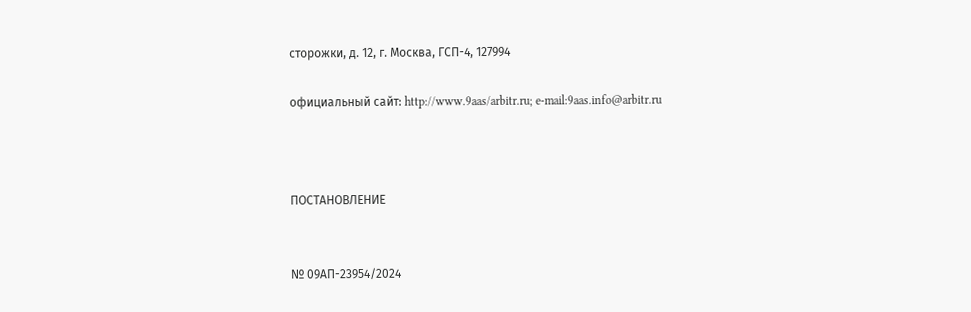сторожки, д. 12, г. Москва, ГСП-4, 127994

официальный сайт: http://www.9aas/arbitr.ru; e-mail:9aas.info@arbitr.ru



ПОСТАНОВЛЕНИЕ


№ 09АП-23954/2024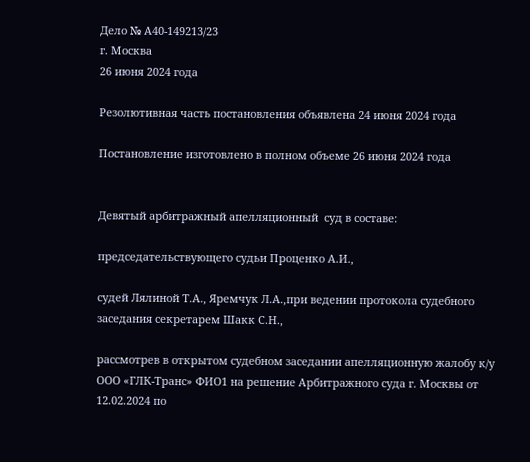Дело № А40-149213/23
г. Москва
26 июня 2024 года

Резолютивная часть постановления объявлена 24 июня 2024 года

Постановление изготовлено в полном объеме 26 июня 2024 года


Девятый арбитражный апелляционный  суд в составе:

председательствующего судьи Проценко А.И.,

судей Лялиной Т.А., Яремчук Л.А.,при ведении протокола судебного заседания секретарем Шакк С.Н.,

рассмотрев в открытом судебном заседании апелляционную жалобу к/у ООО «ГЛК-Транс» ФИО1 на решение Арбитражного суда г. Москвы от 12.02.2024 по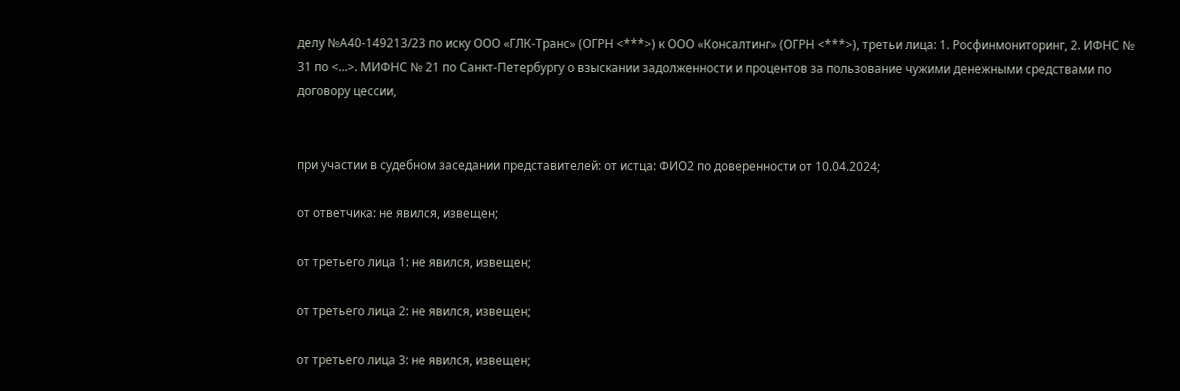делу №А40-149213/23 по иску ООО «ГЛК-Транс» (ОГРН <***>) к ООО «Консалтинг» (ОГРН <***>), третьи лица: 1. Росфинмониторинг, 2. ИФНС № 31 по <...>. МИФНС № 21 по Санкт-Петербургу о взыскании задолженности и процентов за пользование чужими денежными средствами по договору цессии,


при участии в судебном заседании представителей: от истца: ФИО2 по доверенности от 10.04.2024;

от ответчика: не явился, извещен;

от третьего лица 1: не явился, извещен;

от третьего лица 2: не явился, извещен;

от третьего лица 3: не явился, извещен;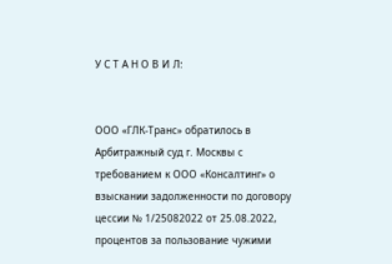У С Т А Н О В И Л:


ООО «ГЛК-Транс» обратилось в Арбитражный суд г. Москвы с требованием к ООО «Консалтинг» о взыскании задолженности по договору цессии № 1/25082022 от 25.08.2022, процентов за пользование чужими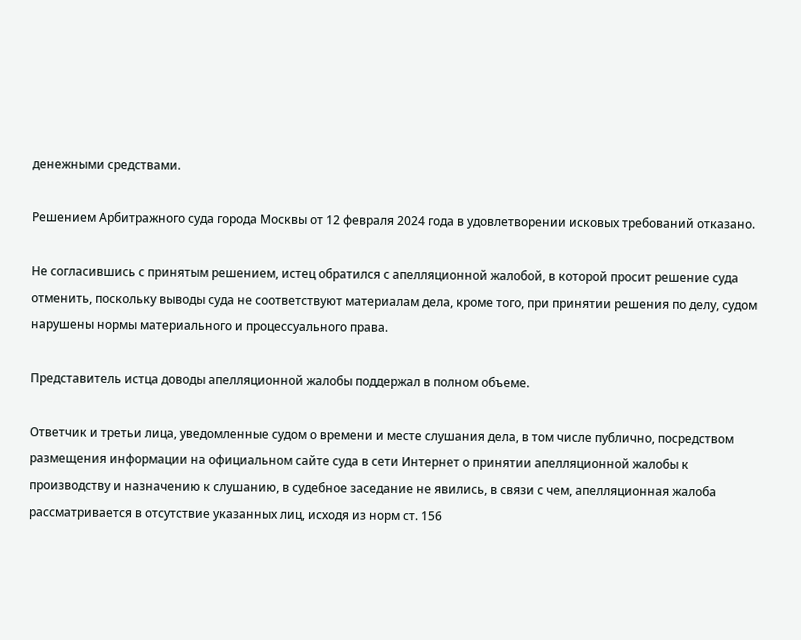денежными средствами.

Решением Арбитражного суда города Москвы от 12 февраля 2024 года в удовлетворении исковых требований отказано.

Не согласившись с принятым решением, истец обратился с апелляционной жалобой, в которой просит решение суда отменить, поскольку выводы суда не соответствуют материалам дела, кроме того, при принятии решения по делу, судом нарушены нормы материального и процессуального права.

Представитель истца доводы апелляционной жалобы поддержал в полном объеме.

Ответчик и третьи лица, уведомленные судом о времени и месте слушания дела, в том числе публично, посредством размещения информации на официальном сайте суда в сети Интернет о принятии апелляционной жалобы к производству и назначению к слушанию, в судебное заседание не явились, в связи с чем, апелляционная жалоба рассматривается в отсутствие указанных лиц, исходя из норм ст. 156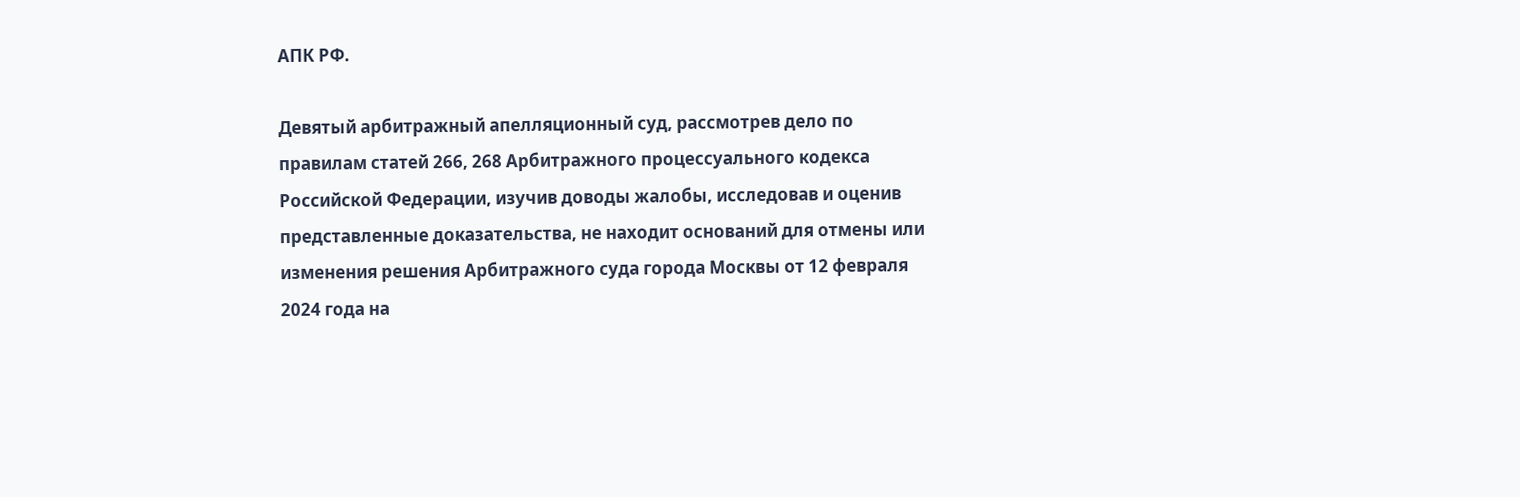АПК РФ.

Девятый арбитражный апелляционный суд, рассмотрев дело по правилам статей 266, 268 Арбитражного процессуального кодекса Российской Федерации, изучив доводы жалобы, исследовав и оценив представленные доказательства, не находит оснований для отмены или изменения решения Арбитражного суда города Москвы от 12 февраля 2024 года на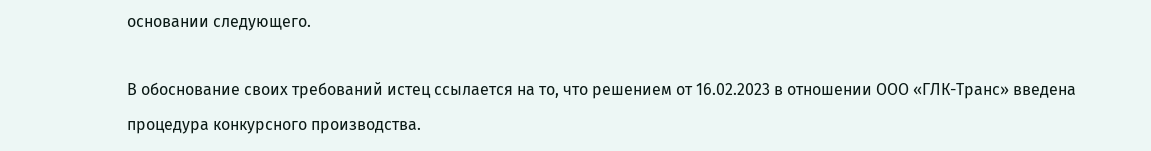основании следующего.

В обоснование своих требований истец ссылается на то, что решением от 16.02.2023 в отношении ООО «ГЛК-Транс» введена процедура конкурсного производства.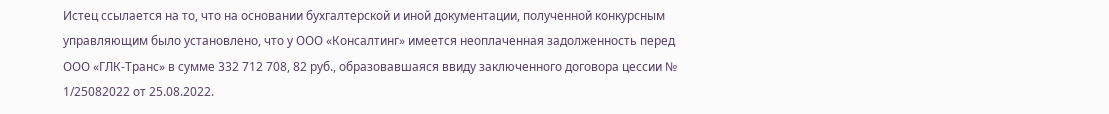Истец ссылается на то, что на основании бухгалтерской и иной документации, полученной конкурсным управляющим было установлено, что у ООО «Консалтинг» имеется неоплаченная задолженность перед ООО «ГЛК-Транс» в сумме 332 712 708, 82 руб., образовавшаяся ввиду заключенного договора цессии № 1/25082022 от 25.08.2022.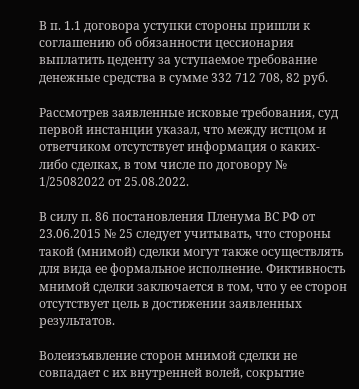В п. 1.1 договора уступки стороны пришли к соглашению об обязанности цессионария выплатить цеденту за уступаемое требование денежные средства в сумме 332 712 708, 82 руб.

Рассмотрев заявленные исковые требования, суд первой инстанции указал, что между истцом и ответчиком отсутствует информация о каких-либо сделках, в том числе по договору № 1/25082022 от 25.08.2022.

В силу п. 86 постановления Пленума ВС РФ от 23.06.2015 № 25 следует учитывать, что стороны такой (мнимой) сделки могут также осуществлять для вида ее формальное исполнение. Фиктивность мнимой сделки заключается в том, что у ее сторон отсутствует цель в достижении заявленных результатов.

Волеизъявление сторон мнимой сделки не совпадает с их внутренней волей, сокрытие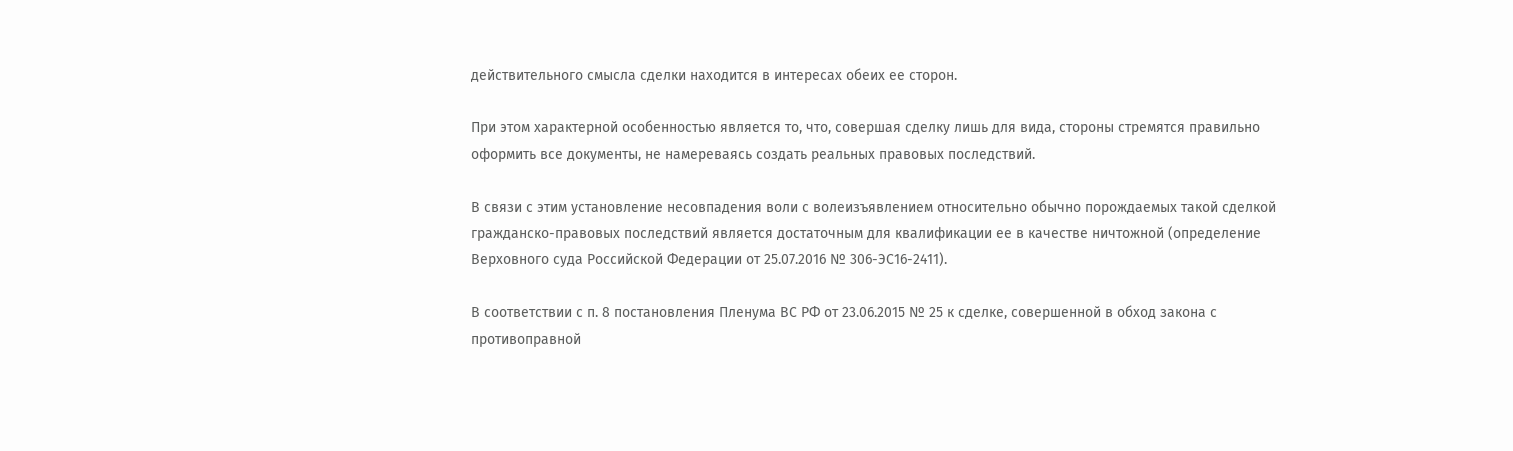действительного смысла сделки находится в интересах обеих ее сторон.

При этом характерной особенностью является то, что, совершая сделку лишь для вида, стороны стремятся правильно оформить все документы, не намереваясь создать реальных правовых последствий.

В связи с этим установление несовпадения воли с волеизъявлением относительно обычно порождаемых такой сделкой гражданско-правовых последствий является достаточным для квалификации ее в качестве ничтожной (определение Верховного суда Российской Федерации от 25.07.2016 № 306-ЭС16-2411).

В соответствии с п. 8 постановления Пленума ВС РФ от 23.06.2015 № 25 к сделке, совершенной в обход закона с противоправной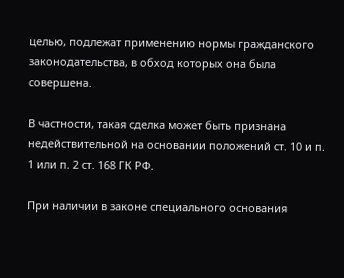целью, подлежат применению нормы гражданского законодательства, в обход которых она была совершена.

В частности, такая сделка может быть признана недействительной на основании положений ст. 10 и п. 1 или п. 2 ст. 168 ГК РФ.

При наличии в законе специального основания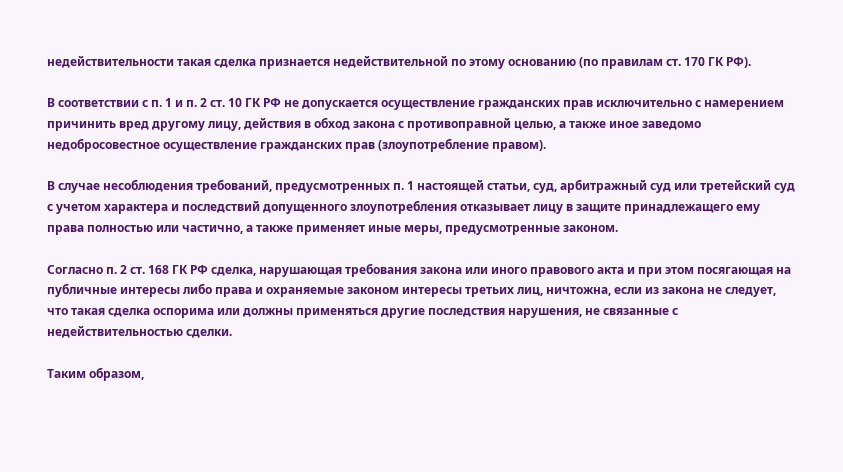недействительности такая сделка признается недействительной по этому основанию (по правилам ст. 170 ГК РФ).

В соответствии с п. 1 и п. 2 ст. 10 ГК РФ не допускается осуществление гражданских прав исключительно с намерением причинить вред другому лицу, действия в обход закона с противоправной целью, а также иное заведомо недобросовестное осуществление гражданских прав (злоупотребление правом).

В случае несоблюдения требований, предусмотренных п. 1 настоящей статьи, суд, арбитражный суд или третейский суд с учетом характера и последствий допущенного злоупотребления отказывает лицу в защите принадлежащего ему права полностью или частично, а также применяет иные меры, предусмотренные законом.

Согласно п. 2 ст. 168 ГК РФ сделка, нарушающая требования закона или иного правового акта и при этом посягающая на публичные интересы либо права и охраняемые законом интересы третьих лиц, ничтожна, если из закона не следует, что такая сделка оспорима или должны применяться другие последствия нарушения, не связанные с недействительностью сделки.

Таким образом,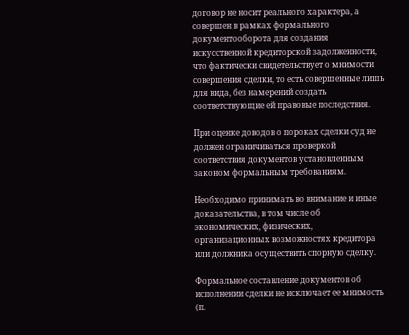договор не носит реального характера, а совершен в рамках формального документооборота для создания искусственной кредиторской задолженности, что фактически свидетельствует о мнимости совершения сделки, то есть совершенные лишь для вида, без намерений создать соответствующие ей правовые последствия.

При оценке доводов о пороках сделки суд не должен ограничиваться проверкой соответствия документов установленным законом формальным требованиям.

Необходимо принимать во внимание и иные доказательства, в том числе об экономических, физических, организационных возможностях кредитора или должника осуществить спорную сделку.

Формальное составление документов об исполнении сделки не исключает ее мнимость (п.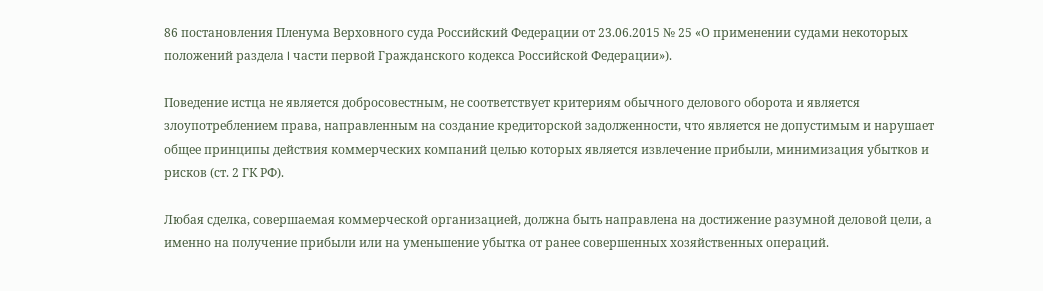86 постановления Пленума Верховного суда Российский Федерации от 23.06.2015 № 25 «О применении судами некоторых положений раздела I части первой Гражданского кодекса Российской Федерации»).

Поведение истца не является добросовестным, не соответствует критериям обычного делового оборота и является злоупотреблением права, направленным на создание кредиторской задолженности, что является не допустимым и нарушает общее принципы действия коммерческих компаний целью которых является извлечение прибыли, минимизация убытков и рисков (ст. 2 ГК РФ).

Любая сделка, совершаемая коммерческой организацией, должна быть направлена на достижение разумной деловой цели, а именно на получение прибыли или на уменьшение убытка от ранее совершенных хозяйственных операций.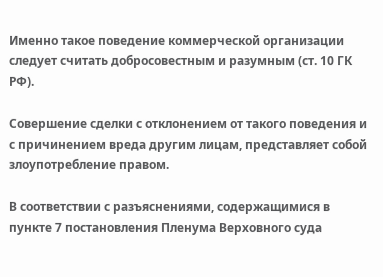Именно такое поведение коммерческой организации следует считать добросовестным и разумным (ст. 10 ГК РФ).

Совершение сделки с отклонением от такого поведения и с причинением вреда другим лицам, представляет собой злоупотребление правом.

В соответствии с разъяснениями, содержащимися в пункте 7 постановления Пленума Верховного суда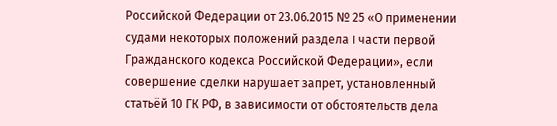Российской Федерации от 23.06.2015 № 25 «О применении судами некоторых положений раздела I части первой Гражданского кодекса Российской Федерации», если совершение сделки нарушает запрет, установленный статьёй 10 ГК РФ, в зависимости от обстоятельств дела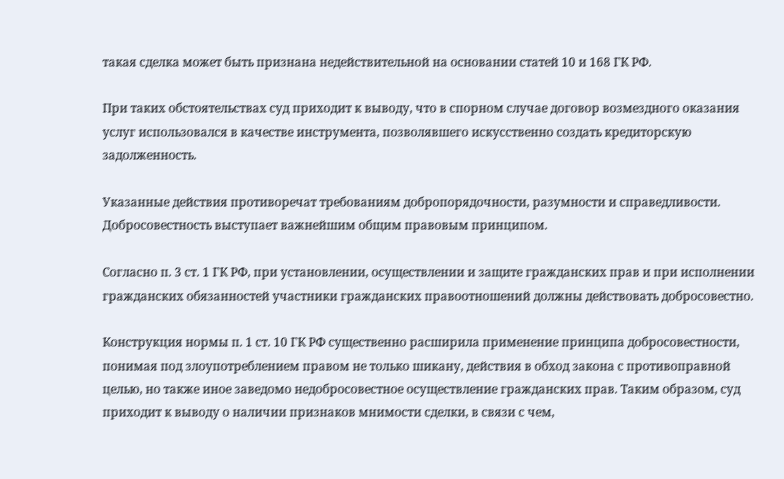такая сделка может быть признана недействительной на основании статей 10 и 168 ГК РФ.

При таких обстоятельствах суд приходит к выводу, что в спорном случае договор возмездного оказания услуг использовался в качестве инструмента, позволявшего искусственно создать кредиторскую задолженность.

Указанные действия противоречат требованиям добропорядочности, разумности и справедливости. Добросовестность выступает важнейшим общим правовым принципом.

Согласно п. 3 ст. 1 ГК РФ, при установлении, осуществлении и защите гражданских прав и при исполнении гражданских обязанностей участники гражданских правоотношений должны действовать добросовестно.

Конструкция нормы п. 1 ст. 10 ГК РФ существенно расширила применение принципа добросовестности, понимая под злоупотреблением правом не только шикану, действия в обход закона с противоправной целью, но также иное заведомо недобросовестное осуществление гражданских прав. Таким образом, суд приходит к выводу о наличии признаков мнимости сделки, в связи с чем,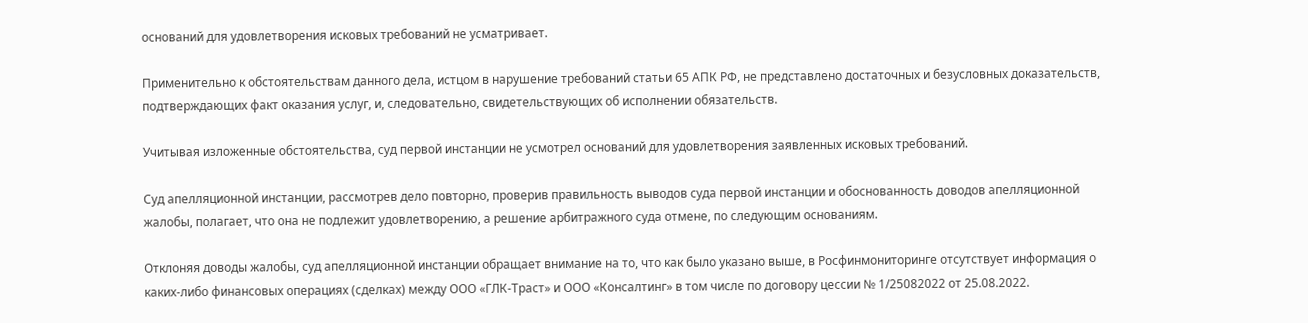оснований для удовлетворения исковых требований не усматривает.

Применительно к обстоятельствам данного дела, истцом в нарушение требований статьи 65 АПК РФ, не представлено достаточных и безусловных доказательств, подтверждающих факт оказания услуг, и, следовательно, свидетельствующих об исполнении обязательств.

Учитывая изложенные обстоятельства, суд первой инстанции не усмотрел оснований для удовлетворения заявленных исковых требований.

Суд апелляционной инстанции, рассмотрев дело повторно, проверив правильность выводов суда первой инстанции и обоснованность доводов апелляционной жалобы, полагает, что она не подлежит удовлетворению, а решение арбитражного суда отмене, по следующим основаниям.

Отклоняя доводы жалобы, суд апелляционной инстанции обращает внимание на то, что как было указано выше, в Росфинмониторинге отсутствует информация о каких-либо финансовых операциях (сделках) между ООО «ГЛК-Траст» и ООО «Консалтинг» в том числе по договору цессии № 1/25082022 от 25.08.2022.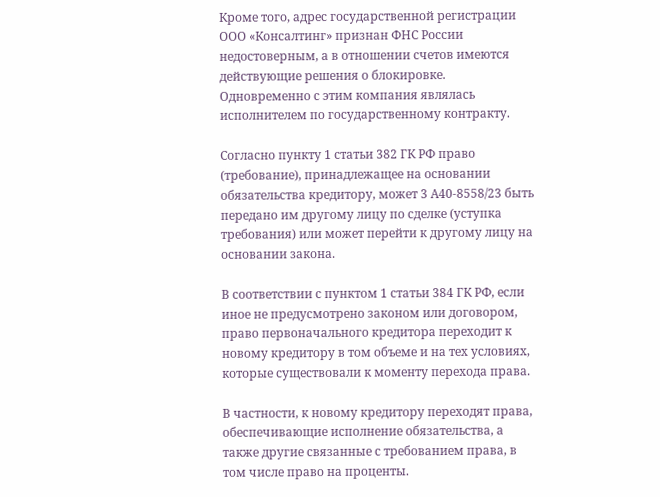Кроме того, адрес государственной регистрации ООО «Консалтинг» признан ФНС России недостоверным, а в отношении счетов имеются действующие решения о блокировке. Одновременно с этим компания являлась исполнителем по государственному контракту.

Согласно пункту 1 статьи 382 ГК РФ право (требование), принадлежащее на основании обязательства кредитору, может 3 А40-8558/23 быть передано им другому лицу по сделке (уступка требования) или может перейти к другому лицу на основании закона.

В соответствии с пунктом 1 статьи 384 ГК РФ, если иное не предусмотрено законом или договором, право первоначального кредитора переходит к новому кредитору в том объеме и на тех условиях, которые существовали к моменту перехода права.

В частности, к новому кредитору переходят права, обеспечивающие исполнение обязательства, а также другие связанные с требованием права, в том числе право на проценты.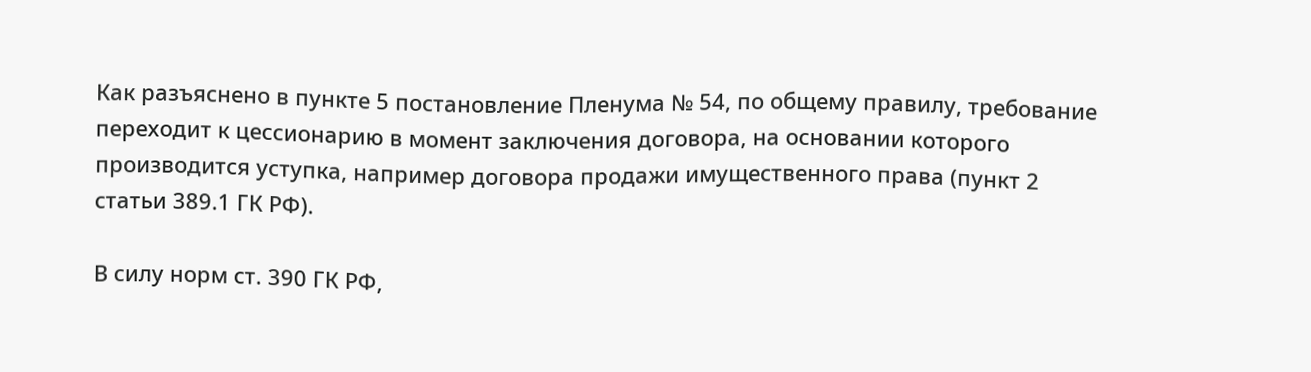Как разъяснено в пункте 5 постановление Пленума № 54, по общему правилу, требование переходит к цессионарию в момент заключения договора, на основании которого производится уступка, например договора продажи имущественного права (пункт 2 статьи 389.1 ГК РФ).

В силу норм ст. 390 ГК РФ,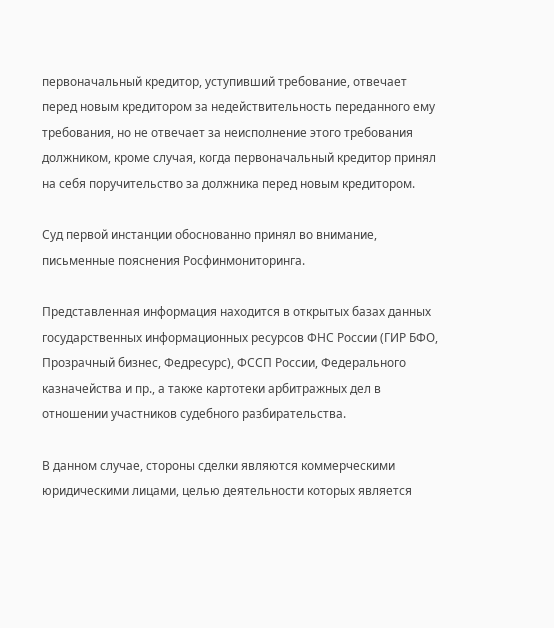первоначальный кредитор, уступивший требование, отвечает перед новым кредитором за недействительность переданного ему требования, но не отвечает за неисполнение этого требования должником, кроме случая, когда первоначальный кредитор принял на себя поручительство за должника перед новым кредитором.

Суд первой инстанции обоснованно принял во внимание, письменные пояснения Росфинмониторинга.

Представленная информация находится в открытых базах данных государственных информационных ресурсов ФНС России (ГИР БФО, Прозрачный бизнес, Федресурс), ФССП России, Федерального казначейства и пр., а также картотеки арбитражных дел в отношении участников судебного разбирательства.

В данном случае, стороны сделки являются коммерческими юридическими лицами, целью деятельности которых является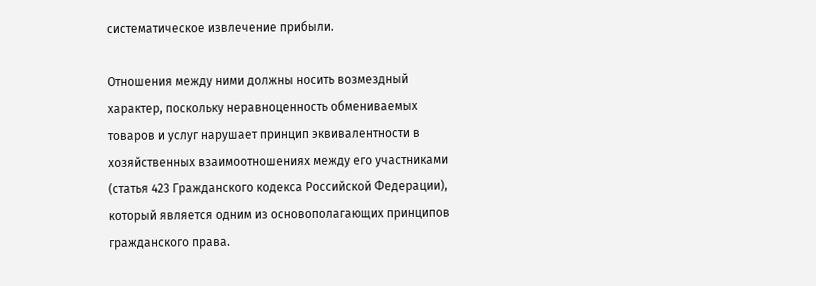систематическое извлечение прибыли.

Отношения между ними должны носить возмездный характер, поскольку неравноценность обмениваемых товаров и услуг нарушает принцип эквивалентности в хозяйственных взаимоотношениях между его участниками (статья 423 Гражданского кодекса Российской Федерации), который является одним из основополагающих принципов гражданского права.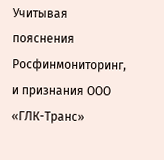Учитывая пояснения Росфинмониторинг, и признания ООО «ГЛК-Транс»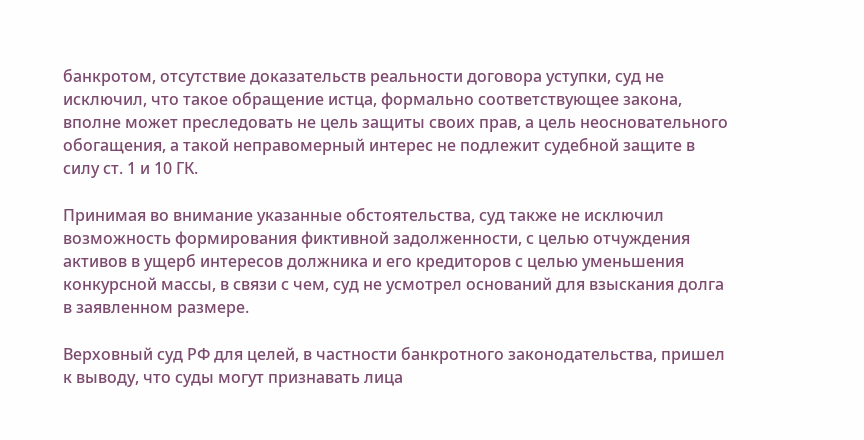банкротом, отсутствие доказательств реальности договора уступки, суд не исключил, что такое обращение истца, формально соответствующее закона, вполне может преследовать не цель защиты своих прав, а цель неосновательного обогащения, а такой неправомерный интерес не подлежит судебной защите в силу ст. 1 и 10 ГК.

Принимая во внимание указанные обстоятельства, суд также не исключил возможность формирования фиктивной задолженности, с целью отчуждения активов в ущерб интересов должника и его кредиторов с целью уменьшения конкурсной массы, в связи с чем, суд не усмотрел оснований для взыскания долга в заявленном размере.

Верховный суд РФ для целей, в частности банкротного законодательства, пришел к выводу, что суды могут признавать лица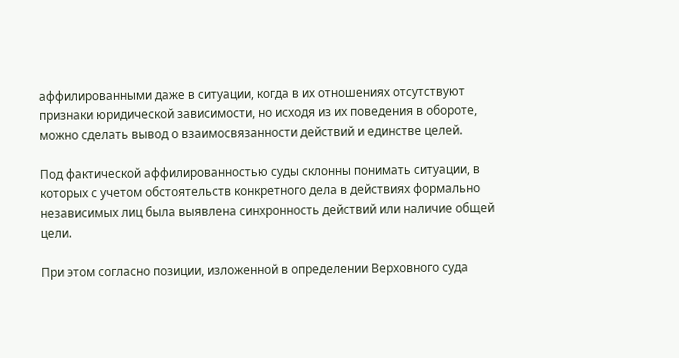аффилированными даже в ситуации, когда в их отношениях отсутствуют признаки юридической зависимости, но исходя из их поведения в обороте, можно сделать вывод о взаимосвязанности действий и единстве целей.

Под фактической аффилированностью суды склонны понимать ситуации, в которых с учетом обстоятельств конкретного дела в действиях формально независимых лиц была выявлена синхронность действий или наличие общей цели.

При этом согласно позиции, изложенной в определении Верховного суда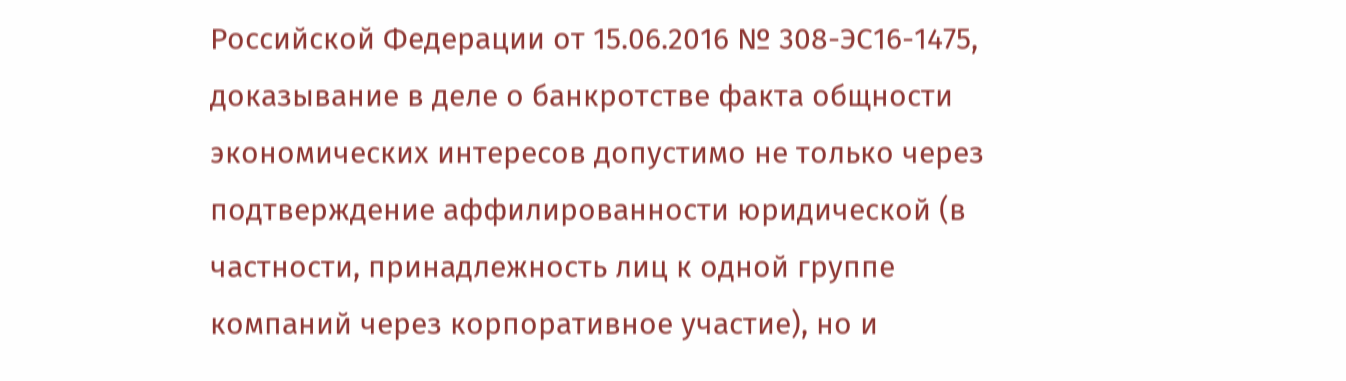Российской Федерации от 15.06.2016 № 308-ЭС16-1475, доказывание в деле о банкротстве факта общности экономических интересов допустимо не только через подтверждение аффилированности юридической (в частности, принадлежность лиц к одной группе компаний через корпоративное участие), но и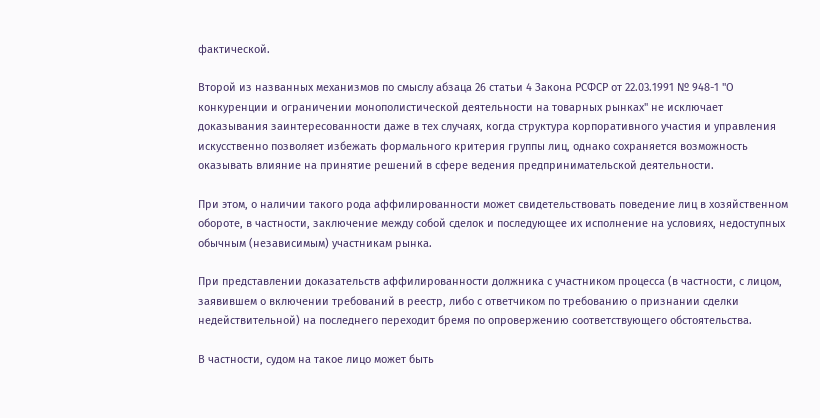фактической.

Второй из названных механизмов по смыслу абзаца 26 статьи 4 Закона РСФСР от 22.03.1991 № 948-1 "О конкуренции и ограничении монополистической деятельности на товарных рынках" не исключает доказывания заинтересованности даже в тех случаях, когда структура корпоративного участия и управления искусственно позволяет избежать формального критерия группы лиц, однако сохраняется возможность оказывать влияние на принятие решений в сфере ведения предпринимательской деятельности.

При этом, о наличии такого рода аффилированности может свидетельствовать поведение лиц в хозяйственном обороте, в частности, заключение между собой сделок и последующее их исполнение на условиях, недоступных обычным (независимым) участникам рынка.

При представлении доказательств аффилированности должника с участником процесса (в частности, с лицом, заявившем о включении требований в реестр, либо с ответчиком по требованию о признании сделки недействительной) на последнего переходит бремя по опровержению соответствующего обстоятельства.

В частности, судом на такое лицо может быть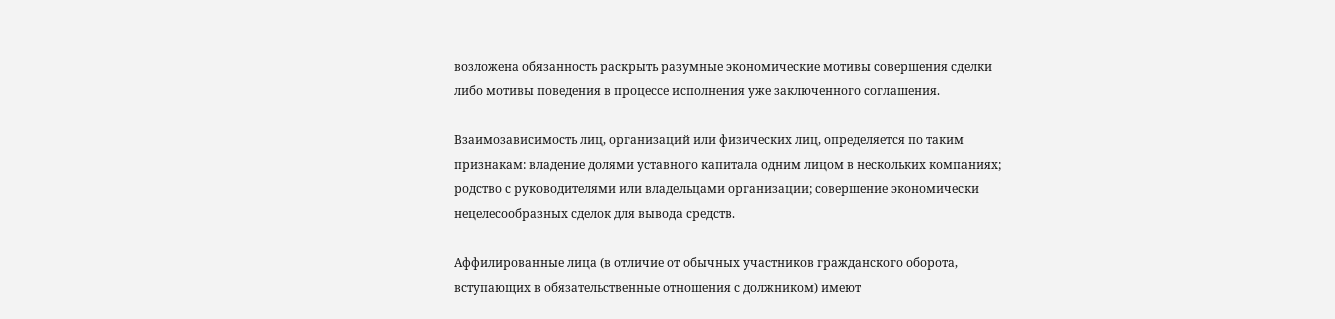возложена обязанность раскрыть разумные экономические мотивы совершения сделки либо мотивы поведения в процессе исполнения уже заключенного соглашения.

Взаимозависимость лиц, организаций или физических лиц, определяется по таким признакам: владение долями уставного капитала одним лицом в нескольких компаниях; родство с руководителями или владельцами организации; совершение экономически нецелесообразных сделок для вывода средств.

Аффилированные лица (в отличие от обычных участников гражданского оборота, вступающих в обязательственные отношения с должником) имеют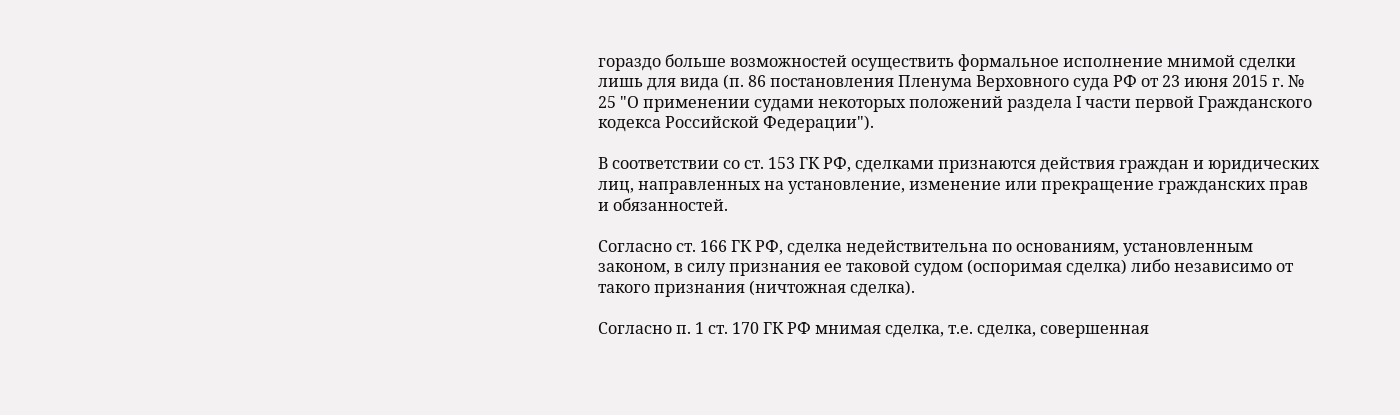гораздо больше возможностей осуществить формальное исполнение мнимой сделки лишь для вида (п. 86 постановления Пленума Верховного суда РФ от 23 июня 2015 г. № 25 "О применении судами некоторых положений раздела I части первой Гражданского кодекса Российской Федерации").

В соответствии со ст. 153 ГК РФ, сделками признаются действия граждан и юридических лиц, направленных на установление, изменение или прекращение гражданских прав и обязанностей.

Согласно ст. 166 ГК РФ, сделка недействительна по основаниям, установленным законом, в силу признания ее таковой судом (оспоримая сделка) либо независимо от такого признания (ничтожная сделка).

Согласно п. 1 ст. 170 ГК РФ мнимая сделка, т.е. сделка, совершенная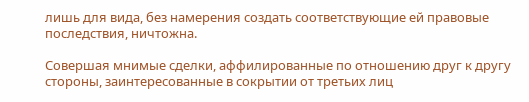лишь для вида, без намерения создать соответствующие ей правовые последствия, ничтожна.

Совершая мнимые сделки, аффилированные по отношению друг к другу стороны, заинтересованные в сокрытии от третьих лиц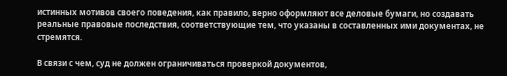истинных мотивов своего поведения, как правило, верно оформляют все деловые бумаги, но создавать реальные правовые последствия, соответствующие тем, что указаны в составленных ими документах, не стремятся.

В связи с чем, суд не должен ограничиваться проверкой документов,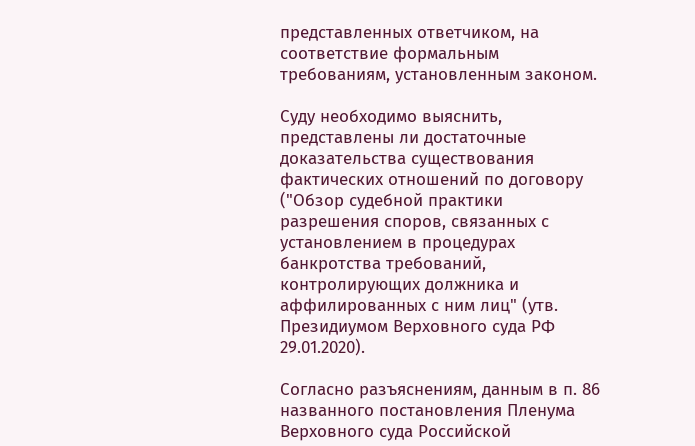представленных ответчиком, на соответствие формальным требованиям, установленным законом.

Суду необходимо выяснить, представлены ли достаточные доказательства существования фактических отношений по договору ("Обзор судебной практики разрешения споров, связанных с установлением в процедурах банкротства требований, контролирующих должника и аффилированных с ним лиц" (утв. Президиумом Верховного суда РФ 29.01.2020).

Согласно разъяснениям, данным в п. 86 названного постановления Пленума Верховного суда Российской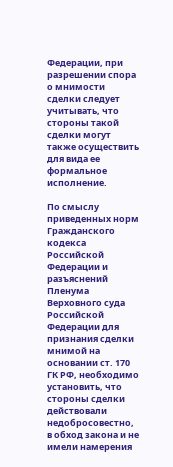Федерации, при разрешении спора о мнимости сделки следует учитывать, что стороны такой сделки могут также осуществить для вида ее формальное исполнение.

По смыслу приведенных норм Гражданского кодекса Российской Федерации и разъяснений Пленума Верховного суда Российской Федерации для признания сделки мнимой на основании ст. 170 ГК РФ, необходимо установить, что стороны сделки действовали недобросовестно, в обход закона и не имели намерения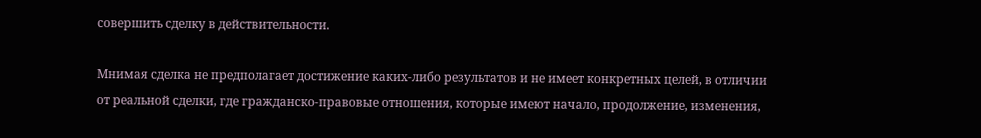совершить сделку в действительности.

Мнимая сделка не предполагает достижение каких-либо результатов и не имеет конкретных целей, в отличии от реальной сделки, где гражданско-правовые отношения, которые имеют начало, продолжение, изменения,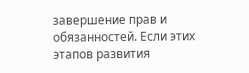завершение прав и обязанностей. Если этих этапов развития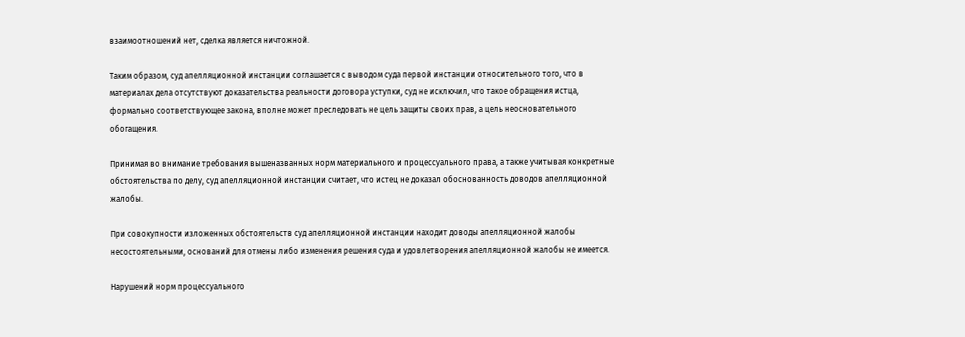взаимоотношений нет, сделка является ничтожной.

Таким образом, суд апелляционной инстанции соглашается с выводом суда первой инстанции относительного того, что в материалах дела отсутствуют доказательства реальности договора уступки, суд не исключил, что такое обращения истца, формально соответствующее закона, вполне может преследовать не цель защиты своих прав, а цель неосновательного обогащения.

Принимая во внимание требования вышеназванных норм материального и процессуального права, а также учитывая конкретные обстоятельства по делу, суд апелляционной инстанции считает, что истец не доказал обоснованность доводов апелляционной жалобы.

При совокупности изложенных обстоятельств суд апелляционной инстанции находит доводы апелляционной жалобы несостоятельными, оснований для отмены либо изменения решения суда и удовлетворения апелляционной жалобы не имеется.

Нарушений норм процессуального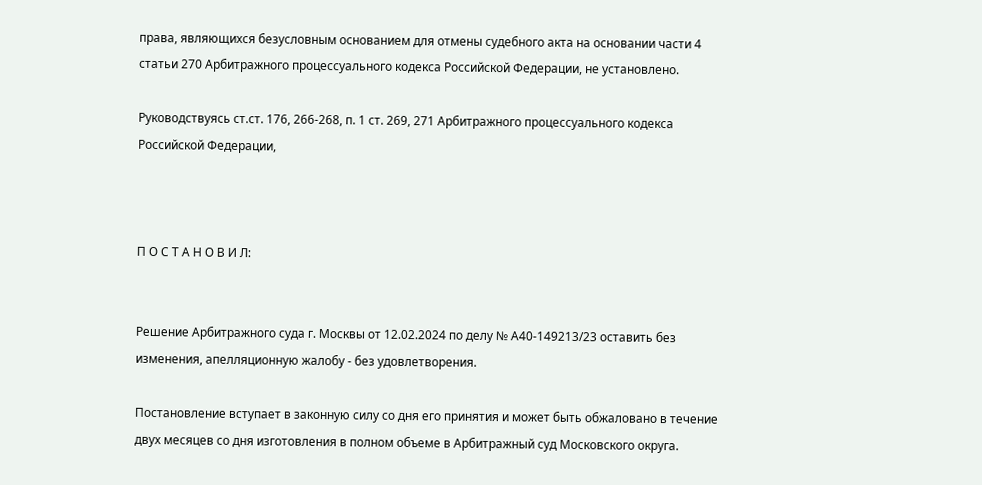права, являющихся безусловным основанием для отмены судебного акта на основании части 4 статьи 270 Арбитражного процессуального кодекса Российской Федерации, не установлено.

Руководствуясь ст.ст. 176, 266-268, п. 1 ст. 269, 271 Арбитражного процессуального кодекса Российской Федерации,



П О С Т А Н О В И Л:


Решение Арбитражного суда г. Москвы от 12.02.2024 по делу № А40-149213/23 оставить без изменения, апелляционную жалобу - без удовлетворения.

Постановление вступает в законную силу со дня его принятия и может быть обжаловано в течение двух месяцев со дня изготовления в полном объеме в Арбитражный суд Московского округа.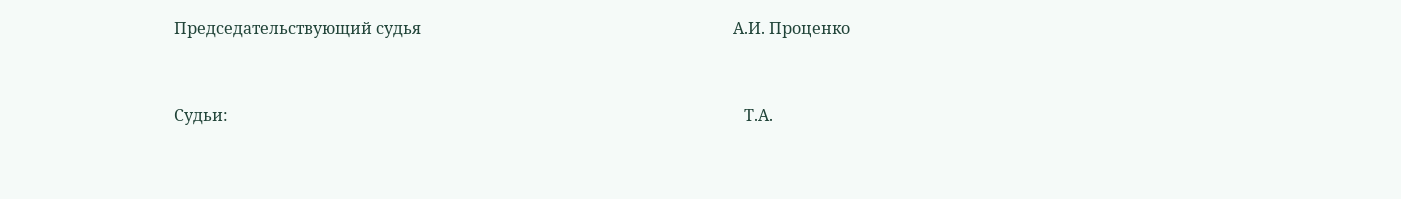Председательствующий судья                                                                              А.И. Проценко


Судьи:                                                                                                                                 Т.А.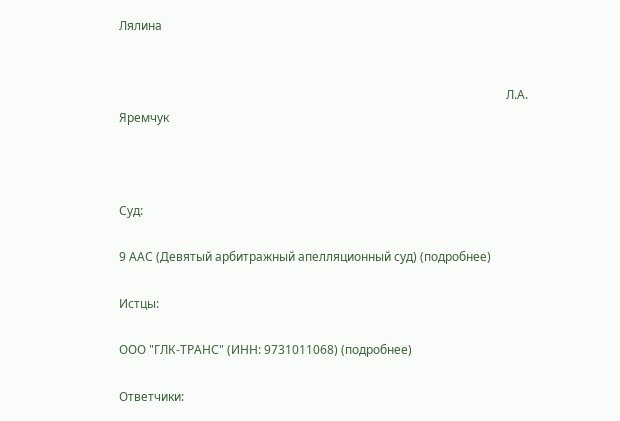Лялина


                                                                                                                                 Л.А. Яремчук



Суд:

9 ААС (Девятый арбитражный апелляционный суд) (подробнее)

Истцы:

ООО "ГЛК-ТРАНС" (ИНН: 9731011068) (подробнее)

Ответчики: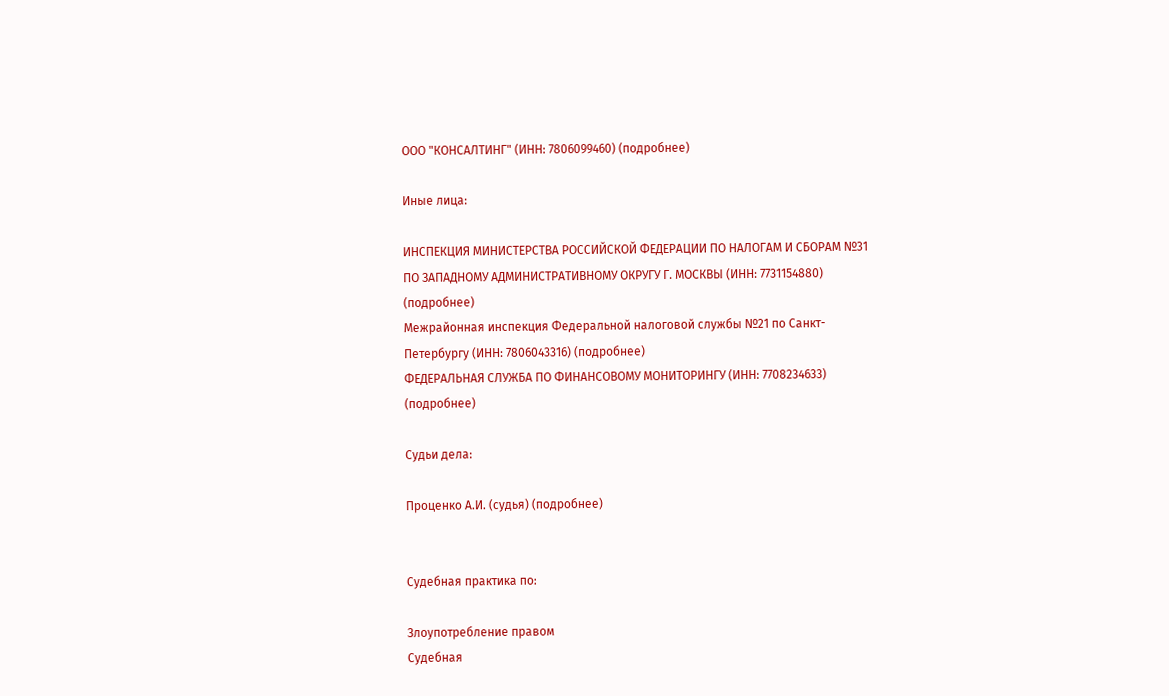ООО "КОНСАЛТИНГ" (ИНН: 7806099460) (подробнее)

Иные лица:

ИНСПЕКЦИЯ МИНИСТЕРСТВА РОССИЙСКОЙ ФЕДЕРАЦИИ ПО НАЛОГАМ И СБОРАМ №31 ПО ЗАПАДНОМУ АДМИНИСТРАТИВНОМУ ОКРУГУ Г. МОСКВЫ (ИНН: 7731154880) (подробнее)
Межрайонная инспекция Федеральной налоговой службы №21 по Санкт-Петербургу (ИНН: 7806043316) (подробнее)
ФЕДЕРАЛЬНАЯ СЛУЖБА ПО ФИНАНСОВОМУ МОНИТОРИНГУ (ИНН: 7708234633) (подробнее)

Судьи дела:

Проценко А.И. (судья) (подробнее)


Судебная практика по:

Злоупотребление правом
Судебная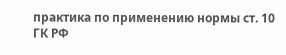практика по применению нормы ст. 10 ГК РФ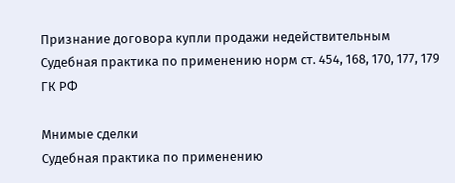Признание договора купли продажи недействительным
Судебная практика по применению норм ст. 454, 168, 170, 177, 179 ГК РФ

Мнимые сделки
Судебная практика по применению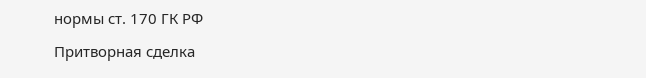нормы ст. 170 ГК РФ

Притворная сделка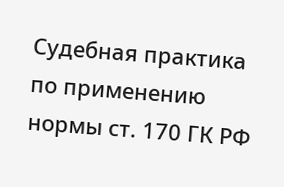Судебная практика по применению нормы ст. 170 ГК РФ